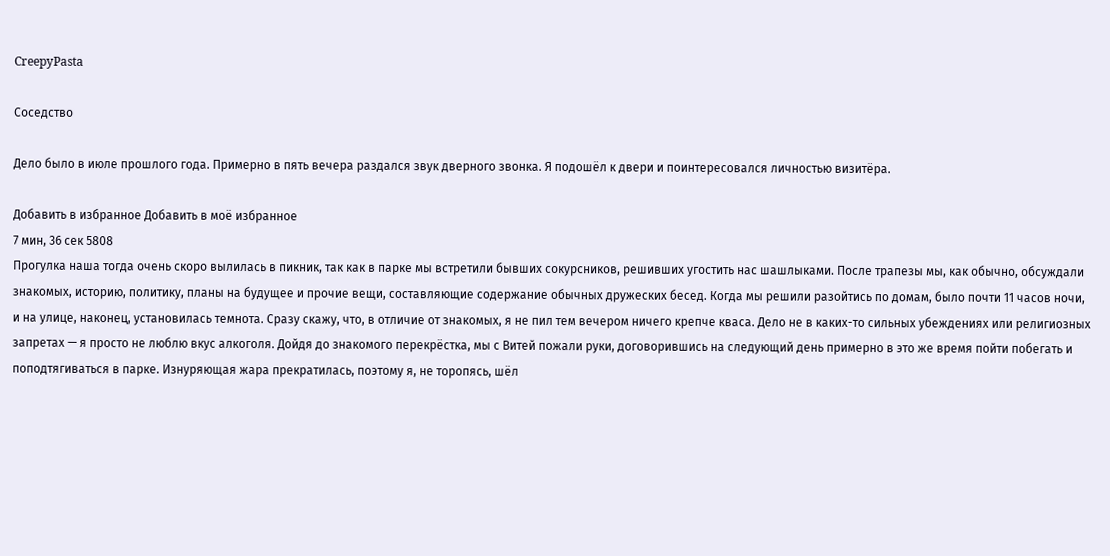CreepyPasta

Соседство

Дело было в июле прошлого года. Примерно в пять вечера раздался звук дверного звонка. Я подошёл к двери и поинтересовался личностью визитёра.

Добавить в избранное Добавить в моё избранное
7 мин, 36 сек 5808
Прогулка наша тогда очень скоро вылилась в пикник, так как в парке мы встретили бывших сокурсников, решивших угостить нас шашлыками. После трапезы мы, как обычно, обсуждали знакомых, историю, политику, планы на будущее и прочие вещи, составляющие содержание обычных дружеских бесед. Когда мы решили разойтись по домам, было почти 11 часов ночи, и на улице, наконец, установилась темнота. Сразу скажу, что, в отличие от знакомых, я не пил тем вечером ничего крепче кваса. Дело не в каких-то сильных убеждениях или религиозных запретах — я просто не люблю вкус алкоголя. Дойдя до знакомого перекрёстка, мы с Витей пожали руки, договорившись на следующий день примерно в это же время пойти побегать и поподтягиваться в парке. Изнуряющая жара прекратилась, поэтому я, не торопясь, шёл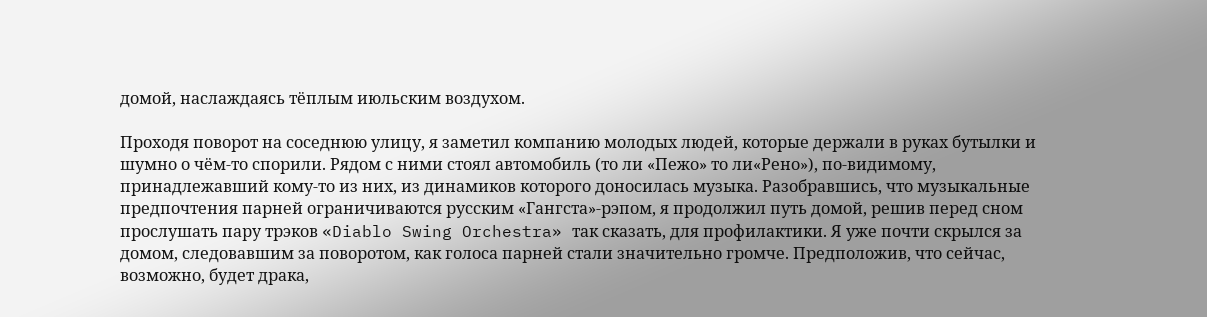домой, наслаждаясь тёплым июльским воздухом.

Проходя поворот на соседнюю улицу, я заметил компанию молодых людей, которые держали в руках бутылки и шумно о чём-то спорили. Рядом с ними стоял автомобиль (то ли «Пежо» то ли«Рено»), по-видимому, принадлежавший кому-то из них, из динамиков которого доносилась музыка. Разобравшись, что музыкальные предпочтения парней ограничиваются русским «Гангста»-рэпом, я продолжил путь домой, решив перед сном прослушать пару трэков «Diablo Swing Orchestra» так сказать, для профилактики. Я уже почти скрылся за домом, следовавшим за поворотом, как голоса парней стали значительно громче. Предположив, что сейчас, возможно, будет драка,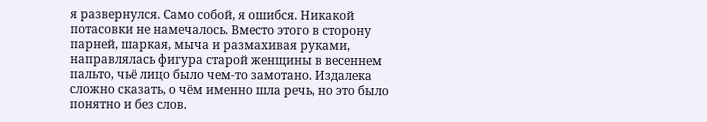я развернулся. Само собой, я ошибся. Никакой потасовки не намечалось. Вместо этого в сторону парней, шаркая, мыча и размахивая руками, направлялась фигура старой женщины в весеннем пальто, чьё лицо было чем-то замотано. Издалека сложно сказать, о чём именно шла речь, но это было понятно и без слов.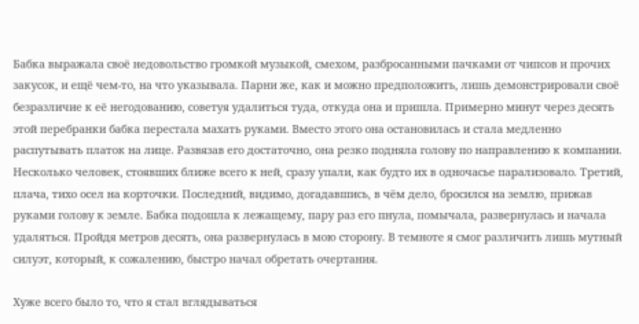Бабка выражала своё недовольство громкой музыкой, смехом, разбросанными пачками от чипсов и прочих закусок, и ещё чем-то, на что указывала. Парни же, как и можно предположить, лишь демонстрировали своё безразличие к её негодованию, советуя удалиться туда, откуда она и пришла. Примерно минут через десять этой перебранки бабка перестала махать руками. Вместо этого она остановилась и стала медленно распутывать платок на лице. Развязав его достаточно, она резко подняла голову по направлению к компании. Несколько человек, стоявших ближе всего к ней, сразу упали, как будто их в одночасье парализовало. Третий, плача, тихо осел на корточки. Последний, видимо, догадавшись, в чём дело, бросился на землю, прижав руками голову к земле. Бабка подошла к лежащему, пару раз его пнула, помычала, развернулась и начала удаляться. Пройдя метров десять, она развернулась в мою сторону. В темноте я смог различить лишь мутный силуэт, который, к сожалению, быстро начал обретать очертания.

Хуже всего было то, что я стал вглядываться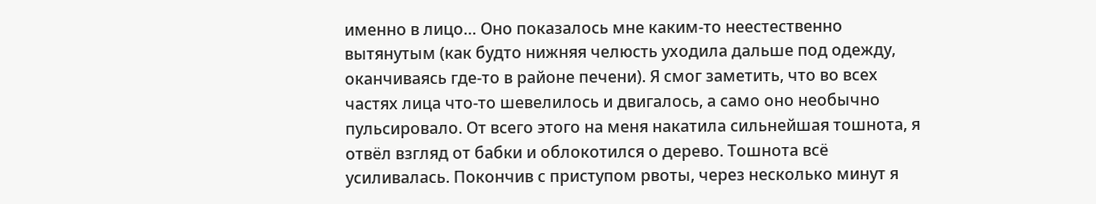именно в лицо… Оно показалось мне каким-то неестественно вытянутым (как будто нижняя челюсть уходила дальше под одежду, оканчиваясь где-то в районе печени). Я смог заметить, что во всех частях лица что-то шевелилось и двигалось, а само оно необычно пульсировало. От всего этого на меня накатила сильнейшая тошнота, я отвёл взгляд от бабки и облокотился о дерево. Тошнота всё усиливалась. Покончив с приступом рвоты, через несколько минут я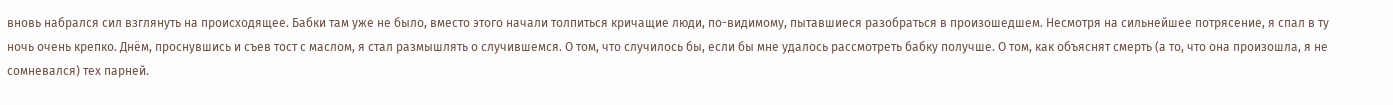вновь набрался сил взглянуть на происходящее. Бабки там уже не было, вместо этого начали толпиться кричащие люди, по-видимому, пытавшиеся разобраться в произошедшем. Несмотря на сильнейшее потрясение, я спал в ту ночь очень крепко. Днём, проснувшись и съев тост с маслом, я стал размышлять о случившемся. О том, что случилось бы, если бы мне удалось рассмотреть бабку получше. О том, как объяснят смерть (а то, что она произошла, я не сомневался) тех парней.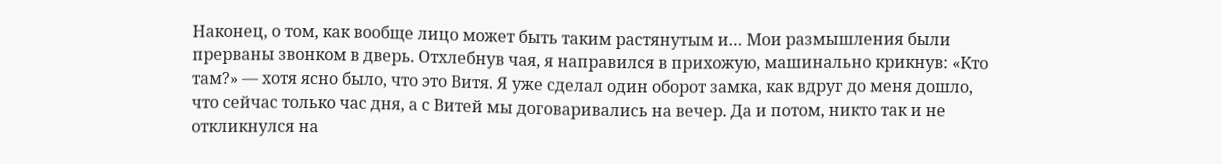Наконец, о том, как вообще лицо может быть таким растянутым и… Мои размышления были прерваны звонком в дверь. Отхлебнув чая, я направился в прихожую, машинально крикнув: «Кто там?» — хотя ясно было, что это Витя. Я уже сделал один оборот замка, как вдруг до меня дошло, что сейчас только час дня, а с Витей мы договаривались на вечер. Да и потом, никто так и не откликнулся на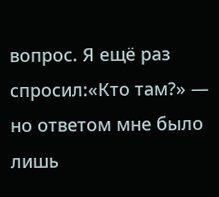вопрос. Я ещё раз спросил:«Кто там?» — но ответом мне было лишь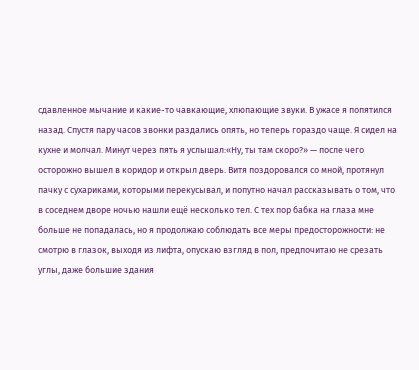сдавленное мычание и какие-то чавкающие, хлюпающие звуки. В ужасе я попятился назад. Спустя пару часов звонки раздались опять, но теперь гораздо чаще. Я сидел на кухне и молчал. Минут через пять я услышал:«Ну, ты там скоро?» — после чего осторожно вышел в коридор и открыл дверь. Витя поздоровался со мной, протянул пачку с сухариками, которыми перекусывал, и попутно начал рассказывать о том, что в соседнем дворе ночью нашли ещё несколько тел. С тех пор бабка на глаза мне больше не попадалась, но я продолжаю соблюдать все меры предосторожности: не смотрю в глазок, выходя из лифта, опускаю взгляд в пол, предпочитаю не срезать углы, даже большие здания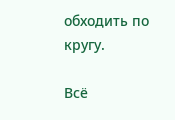обходить по кругу.

Всё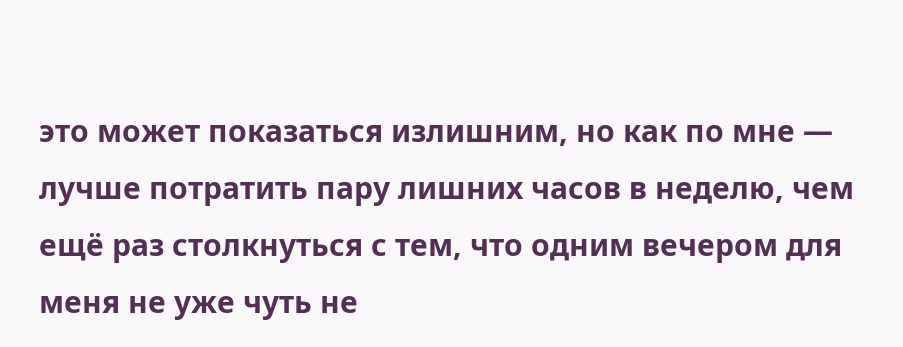это может показаться излишним, но как по мне — лучше потратить пару лишних часов в неделю, чем ещё раз столкнуться с тем, что одним вечером для меня не уже чуть не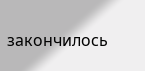закончилось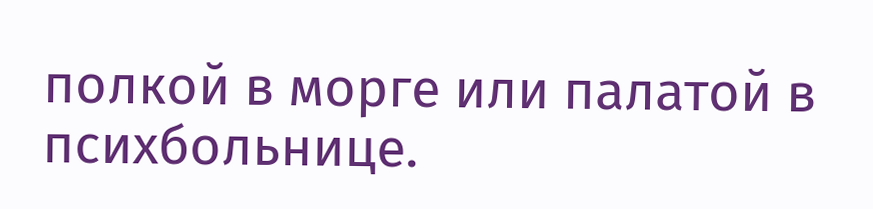полкой в морге или палатой в психбольнице.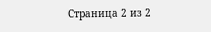Страница 2 из 2